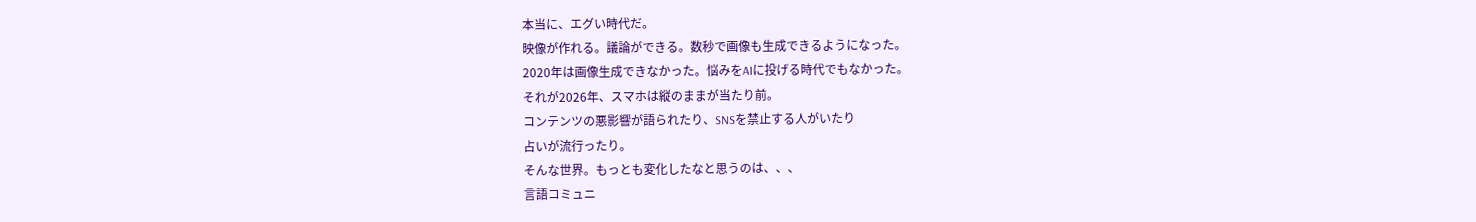本当に、エグい時代だ。
映像が作れる。議論ができる。数秒で画像も生成できるようになった。
2020年は画像生成できなかった。悩みをAIに投げる時代でもなかった。
それが2026年、スマホは縦のままが当たり前。
コンテンツの悪影響が語られたり、SNSを禁止する人がいたり
占いが流行ったり。
そんな世界。もっとも変化したなと思うのは、、、
言語コミュニ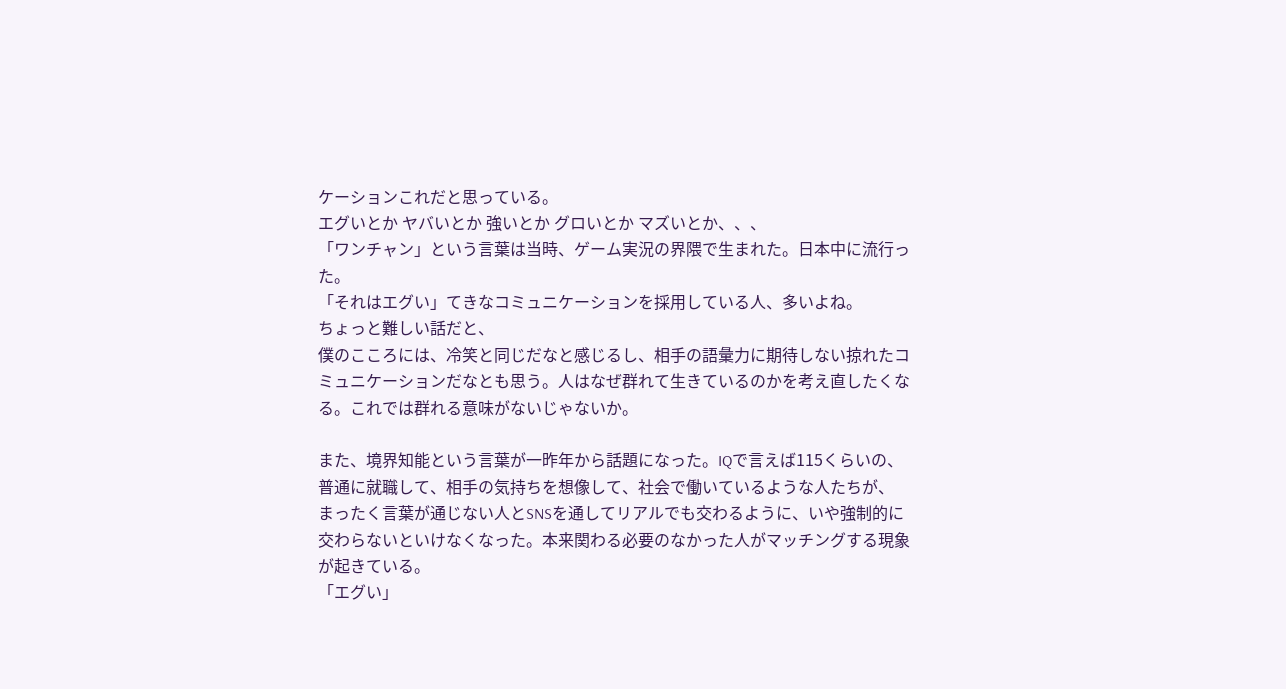ケーションこれだと思っている。
エグいとか ヤバいとか 強いとか グロいとか マズいとか、、、
「ワンチャン」という言葉は当時、ゲーム実況の界隈で生まれた。日本中に流行った。
「それはエグい」てきなコミュニケーションを採用している人、多いよね。
ちょっと難しい話だと、
僕のこころには、冷笑と同じだなと感じるし、相手の語彙力に期待しない掠れたコミュニケーションだなとも思う。人はなぜ群れて生きているのかを考え直したくなる。これでは群れる意味がないじゃないか。

また、境界知能という言葉が一昨年から話題になった。IQで言えば115くらいの、普通に就職して、相手の気持ちを想像して、社会で働いているような人たちが、
まったく言葉が通じない人とSNSを通してリアルでも交わるように、いや強制的に交わらないといけなくなった。本来関わる必要のなかった人がマッチングする現象が起きている。
「エグい」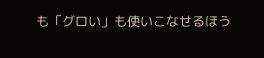も「グロい」も使いこなせるほう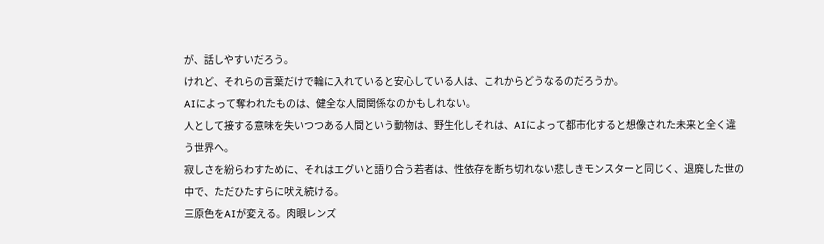が、話しやすいだろう。
けれど、それらの言葉だけで輪に入れていると安心している人は、これからどうなるのだろうか。
AIによって奪われたものは、健全な人間関係なのかもしれない。
人として接する意味を失いつつある人間という動物は、野生化しそれは、AIによって都市化すると想像された未来と全く違う世界へ。
寂しさを紛らわすために、それはエグいと語り合う若者は、性依存を断ち切れない悲しきモンスターと同じく、退廃した世の中で、ただひたすらに吠え続ける。
三原色をAIが変える。肉眼レンズ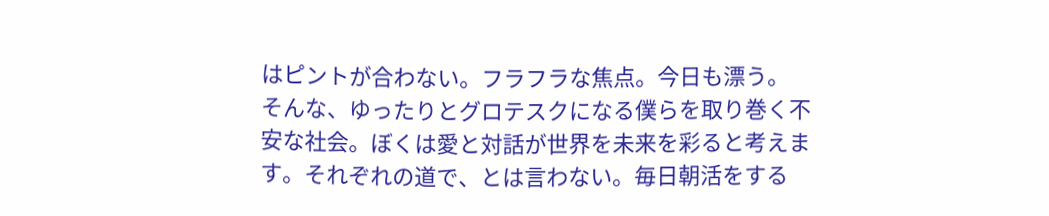はピントが合わない。フラフラな焦点。今日も漂う。
そんな、ゆったりとグロテスクになる僕らを取り巻く不安な社会。ぼくは愛と対話が世界を未来を彩ると考えます。それぞれの道で、とは言わない。毎日朝活をする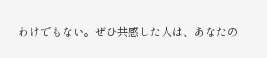わけでもない。ぜひ共感した人は、あなたの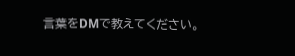言葉をDMで教えてください。